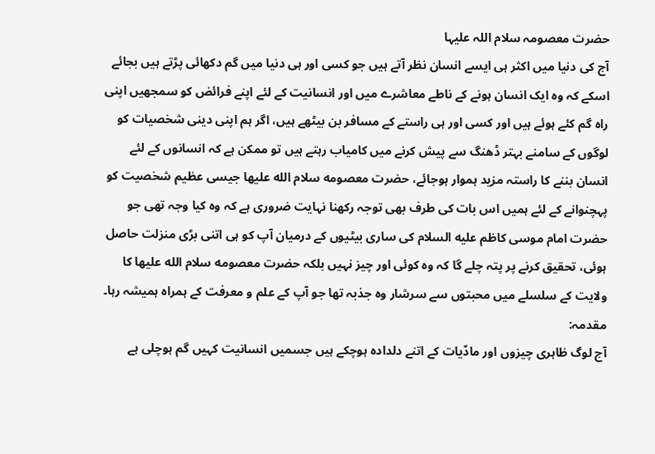حضرت معصومہ سلام اللہ علیہا
آج کی دنیا میں اکثر ہی ایسے انسان نظر آتے ہیں جو کسی اور ہی دنیا میں گم دکھائی پڑتے ہیں بجائے اسکے کہ وہ ایک انسان ہونے کے ناطے معاشرے میں اور انسانیت کے لئے اپنے فرائض کو سمجھیں اپنی راہ گم کئے ہوئے ہیں اور کسی اور ہی راستے کے مسافر بن بیٹھے ہیں، اگر ہم اپنی دینی شخصیات کو لوگوں کے سامنے بہتر ڈھنگ سے پیش کرنے میں کامیاب رہتے ہیں تو ممکن ہے کہ انسانوں کے لئے انسان بننے کا راستہ مزید ہموار ہوجائے، حضرت معصومه سلام الله علیها جیسی عظیم شخصیت کو پہچنوانے کے لئے ہمیں اس بات کی طرف بھی توجہ رکھنا نہایت ضروری ہے کہ وہ کیا وجہ تھی جو حضرت امام موسی کاظم علیه السلام کی ساری بیٹیوں کے درمیان آپ کو ہی اتنی بڑی منزلت حاصل ہوئی، تحقیق کرنے پر پتہ چلے گا کہ وہ کوئی اور چیز نہیں بلکہ حضرت معصومه سلام الله علیها کا ولایت کے سلسلے میں محبتوں سے سرشار وہ جذبہ تھا جو آپ کے علم و معرفت کے ہمراہ ہمیشہ رہا۔
مقدمہ:
آج لوگ ظاہری چیزوں اور مادّیات کے اتنے دلدادہ ہوچکے ہیں جسمیں انسانیت کہیں گم ہوچلی ہے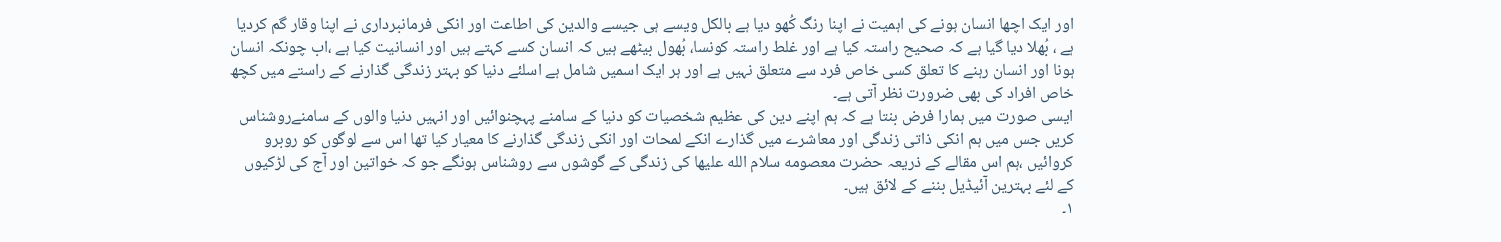اور ایک اچھا انسان ہونے کی اہمیت نے اپنا رنگ کُھو دیا ہے بالکل ویسے ہی جیسے والدین کی اطاعت اور انکی فرمانبرداری نے اپنا وقار گم کردیا ہے ، بُھلا دیا گیا ہے کہ صحیح راستہ کیا ہے اور غلط راستہ کونسا، بُھول بیٹھے ہیں کہ انسان کسے کہتے ہیں اور انسانیت کیا ہے ،اب چونکہ انسان ہونا اور انسان رہنے کا تعلق کسی خاص فرد سے متعلق نہیں ہے اور ہر ایک اسمیں شامل ہے اسلئے دنیا کو بہتر زندگی گذارنے کے راستے میں کچھ خاص افراد کی بھی ضرورت نظر آتی ہے۔
ایسی صورت میں ہمارا فرض بنتا ہے کہ ہم اپنے دین کی عظیم شخصیات کو دنیا کے سامنے پہچنوائیں اور انہیں دنیا والوں کے سامنےروشناس کریں جس میں ہم انکی ذاتی زندگی اور معاشرے میں گذارے انکے لمحات اور انکی زندگی گذارنے کا معیار کیا تھا اس سے لوگوں کو روبرو کروائیں ،ہم اس مقالے کے ذریعہ حضرت معصومه سلام الله علیها کی زندگی کے گوشوں سے روشناس ہونگے جو کہ خواتین اور آج کی لڑکیوں کے لئے بہترین آئیڈیل بننے کے لائق ہیں۔
۱۔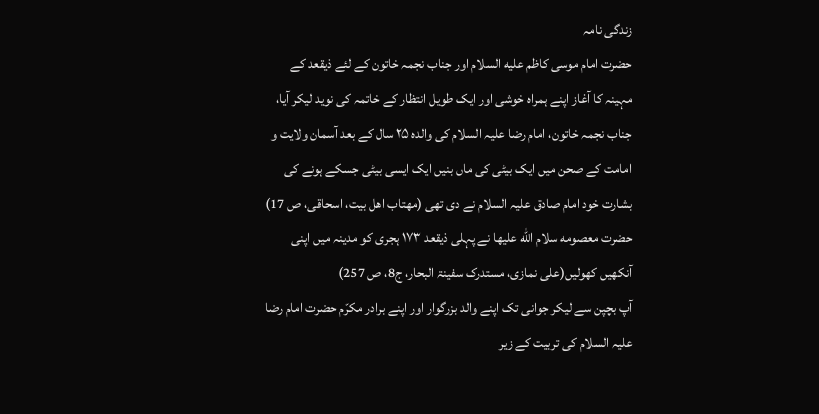زندگی نامہ
حضرت امام موسی کاظم علیه السلام اور جناب نجمہ خاتون کے لئے ذیقعد کے مہینہ کا آغاز اپنے ہمراہ خوشی اور ایک طویل انتظار کے خاتمہ کی نوید لیکر آیا، جناب نجمہ خاتون، امام رضا علیہ السلام کی والدہ ۲۵ سال کے بعد آسمان ولایت و امامت کے صحن میں ایک بیٹی کی ماں بنیں ایک ایسی بیٹی جسکے ہونے کی بشارت خود امام صادق علیہ السلام نے دی تھی (مهتاب اهل بیت، اسحاقی، ص 17)
حضرت معصومه سلام الله علیها نے پہلی ذیقعد ۱۷۳ ہجری کو مدینہ میں اپنی آنکھیں کھولیں(علی نمازی، مستدرک سفینۃ البحار، ج8، ص 257)
آپ بچپن سے لیکر جوانی تک اپنے والد بزرگوار اور اپنے برادر مکرّم حضرت امام رضا علیہ السلام کی تربیت کے زیر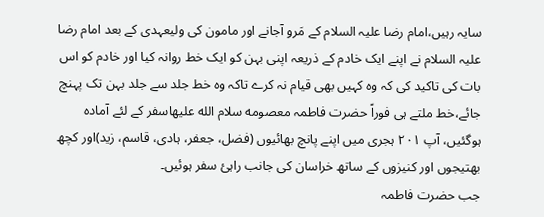سایہ رہیں،امام رضا علیہ السلام کے مَرو آجانے اور مامون کی ولیعہدی کے بعد امام رضا علیہ السلام نے اپنے ایک خادم کے ذریعہ اپنی بہن کو ایک خط روانہ کیا اور خادم کو اس بات کی تاکید کی کہ وہ کہیں بھی قیام نہ کرے تاکہ وہ خط جلد سے جلد بہن تک پہنچ جائے،خط ملتے ہی فوراً حضرت فاطمہ معصومه سلام الله علیهاسفر کے لئے آمادہ ہوگئیں، آپ ۲۰۱ ہجری میں اپنے پانچ بھائیوں (فضل، جعفر، ہادی، قاسم، زید)اور کچھ بھتیجوں اور کنیزوں کے ساتھ خراسان کی جانب راہئ سفر ہوئیں۔
جب حضرت فاطمہ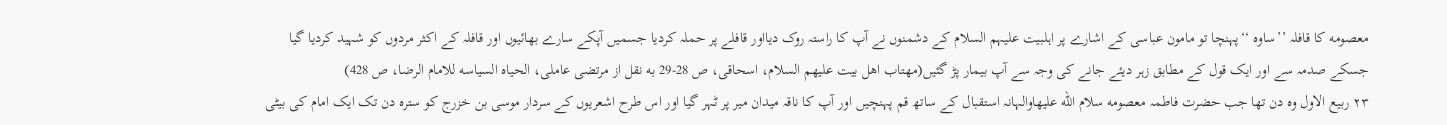معصومه کا قافلہ ’’ساوہ ‘‘پہنچا تو مامون عباسی کے اشارے پر اہلبیت علیہم السلام کے دشمنوں نے آپ کا راستہ روک دیااور قافلے پر حملہ کردیا جسمیں آپکے سارے بھائیوں اور قافلہ کے اکثر مردوں کو شہید کردیا گیا جسکے صدمہ سے اور ایک قول کے مطابق زہر دیئے جانے کی وجہ سے آپ بیمار پڑ گئیں(مهتاب اهل بیت علیهم السلام، اسحاقی، ص 28-29 به نقل از مرتضی عاملی، الحیاه السیاسه للامام الرضا، ص 428)
۲۳ ربیع الاول وہ دن تھا جب حضرت فاطمہ معصومه سلام الله علیهاوالہانہ استقبال کے ساتھ قم پہنچیں اور آپ کا ناقہ میدان میر پر ٹہر گیا اور اس طرح اشعریوں کے سردار موسی بن خزرج کو سترہ دن تک ایک امام کی بیٹی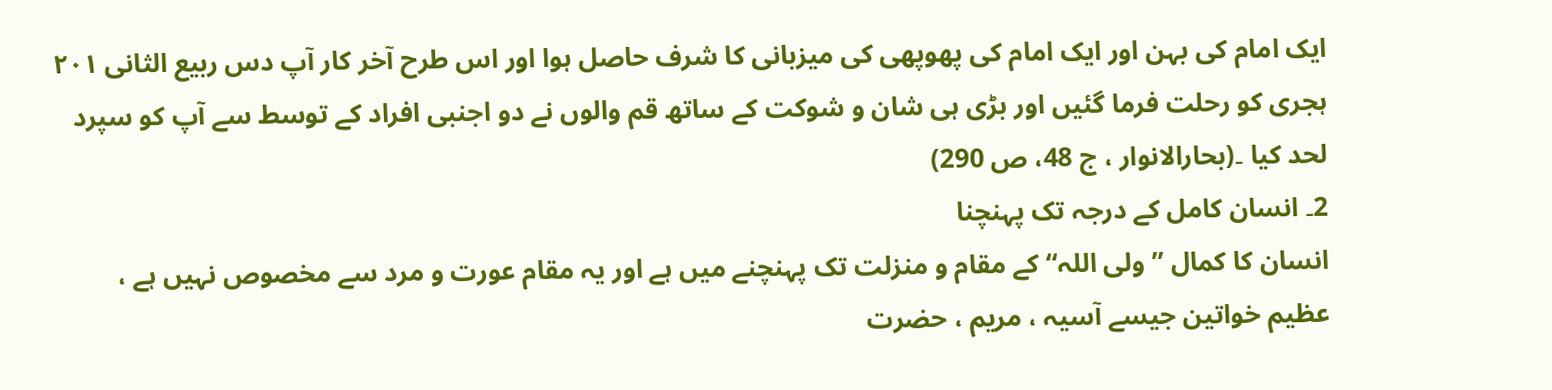ایک امام کی بہن اور ایک امام کی پھوپھی کی میزبانی کا شرف حاصل ہوا اور اس طرح آخر کار آپ دس ربیع الثانی ۲۰۱ ہجری کو رحلت فرما گئیں اور بڑی ہی شان و شوکت کے ساتھ قم والوں نے دو اجنبی افراد کے توسط سے آپ کو سپرد لحد کیا ۔(بحارالانوار ، ج 48، ص 290)
2۔ انسان کامل کے درجہ تک پہنچنا
انسان کا کمال ’’ولی اللہ‘‘ کے مقام و منزلت تک پہنچنے میں ہے اور یہ مقام عورت و مرد سے مخصوص نہیں ہے ، عظیم خواتین جیسے آسیہ ، مریم ، حضرت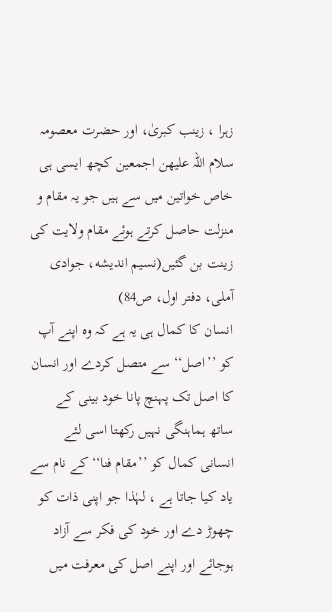زہرا ، زینب کبریٰ، اور حضرت معصومہ سلام اللہ علیھن اجمعین کچھ ایسی ہی خاص خواتین میں سے ہیں جو یہ مقام و منزلت حاصل کرتے ہوئے مقام ولایت کی زینت بن گئیں(نسیم اندیشه، جوادی آملی، دفتر اول، ص84)
انسان کا کمال ہی یہ ہے کہ وہ اپنے آپ کو ’’اصل‘‘ سے متصل کردے اور انسان کا اصل تک پہنچ پانا خود بینی کے ساتھ ہماہنگی نہیں رکھتا اسی لئے انسانی کمال کو ’’مقام فنا‘‘ کے نام سے یاد کیا جاتا ہے ، لہٰذا جو اپنی ذات کو چھوڑ دے اور خود کی فکر سے آزاد ہوجائے اور اپنے اصل کی معرفت میں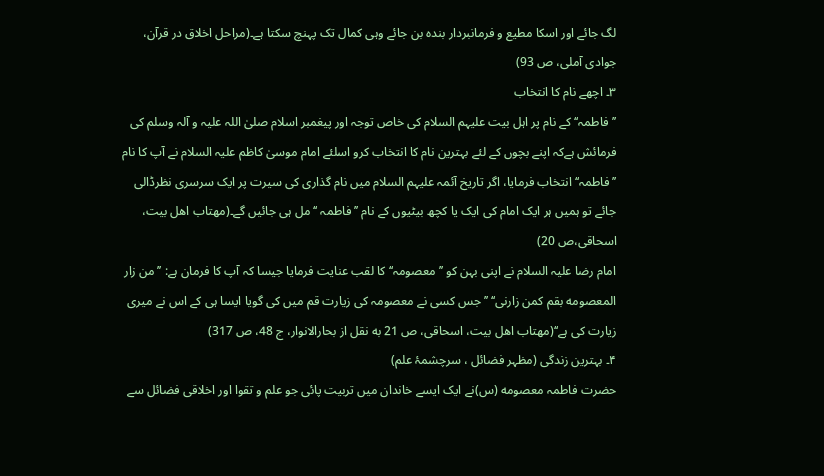لگ جائے اور اسکا مطیع و فرمانبردار بندہ بن جائے وہی کمال تک پہنچ سکتا ہے۔(مراحل اخلاق در قرآن، جوادی آملی، ص 93)
۳۔ اچھے نام کا انتخاب
’’فاطمہ‘‘ کے نام پر اہل بیت علیہم السلام کی خاص توجہ اور پیغمبر اسلام صلیٰ اللہ علیہ و آلہ وسلم کی فرمائش ہےکہ اپنے بچوں کے لئے بہترین نام کا انتخاب کرو اسلئے امام موسیٰ کاظم علیہ السلام نے آپ کا نام ’’فاطمہ‘‘ انتخاب فرمایا، اگر تاریخ آئمہ علیہم السلام میں نام گذاری کی سیرت پر ایک سرسری نظرڈالی جائے تو ہمیں ہر ایک امام کی ایک یا کچھ بیٹیوں کے نام ’’ فاطمہ ‘‘ مل ہی جائیں گے۔(مهتاب اهل بیت، اسحاقی،ص 20)
امام رضا علیہ السلام نے اپنی بہن کو ’’معصومہ‘‘ کا لقب عنایت فرمایا جیسا کہ آپ کا فرمان ہے: ’’من زار المعصومه بقم کمن زارنی‘‘ ’’جس کسی نے معصومہ کی زیارت قم میں کی گویا ایسا ہی کے اس نے میری زیارت کی ہے‘‘(مهتاب اهل بیت، اسحاقی، ص 21 به نقل از بحارالانوار، ج 48، ص 317)
۴۔ بہترین زندگی (مظہر فضائل ، سرچشمۂ علم)
حضرت فاطمہ معصومه (س)نے ایک ایسے خاندان میں تربیت پائی جو علم و تقوا اور اخلاقی فضائل سے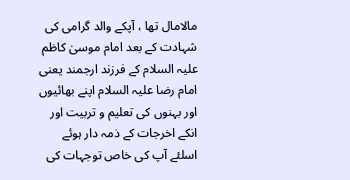مالامال تھا ، آپکے والد گرامی کی شہادت کے بعد امام موسیٰ کاظم علیہ السلام کے فرزند ارجمند یعنی امام رضا علیہ السلام اپنے بھائیوں اور بہنوں کی تعلیم و تربیت اور انکے اخرجات کے ذمہ دار ہوئے اسلئے آپ کی خاص توجہات کی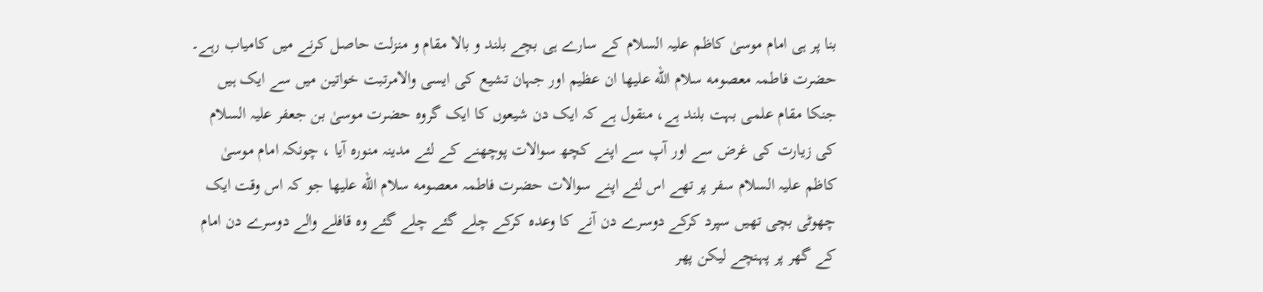بنا پر ہی امام موسیٰ کاظم علیہ السلام کے سارے ہی بچے بلند و بالا مقام و منزلت حاصل کرنے میں کامیاب رہے۔
حضرت فاطمہ معصومه سلام الله علیها ان عظیم اور جہان تشیع کی ایسی والامرتبت خواتین میں سے ایک ہیں جنکا مقام علمی بہت بلند ہے، منقول ہے کہ ایک دن شیعوں کا ایک گروہ حضرت موسیٰ بن جعفر علیہ السلام کی زیارت کی غرض سے اور آپ سے اپنے کچھ سوالات پوچھنے کے لئے مدینہ منورہ آیا ، چونکہ امام موسیٰ کاظم علیہ السلام سفر پر تھے اس لئے اپنے سوالات حضرت فاطمہ معصومه سلام الله علیها جو کہ اس وقت ایک چھوٹی بچی تھیں سپرد کرکے دوسرے دن آنے کا وعدہ کرکے چلے گئے چلے گئے وہ قافلے والے دوسرے دن امام کے گھر پر پہنچے لیکن پھر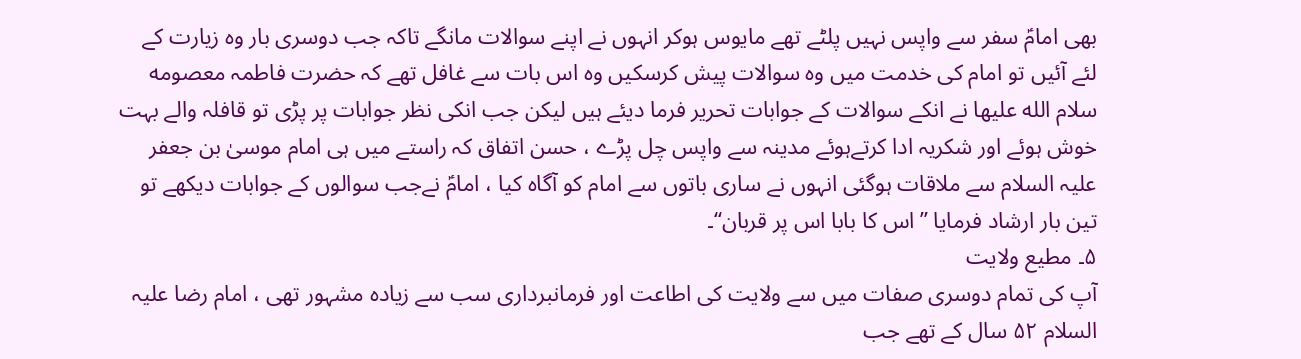بھی امامؑ سفر سے واپس نہیں پلٹے تھے مایوس ہوکر انہوں نے اپنے سوالات مانگے تاکہ جب دوسری بار وہ زیارت کے لئے آئیں تو امام کی خدمت میں وہ سوالات پیش کرسکیں وہ اس بات سے غافل تھے کہ حضرت فاطمہ معصومه سلام الله علیها نے انکے سوالات کے جوابات تحریر فرما دیئے ہیں لیکن جب انکی نظر جوابات پر پڑی تو قافلہ والے بہت خوش ہوئے اور شکریہ ادا کرتےہوئے مدینہ سے واپس چل پڑے ، حسن اتفاق کہ راستے میں ہی امام موسیٰ بن جعفر علیہ السلام سے ملاقات ہوگئی انہوں نے ساری باتوں سے امام کو آگاہ کیا ، امامؑ نےجب سوالوں کے جوابات دیکھے تو تین بار ارشاد فرمایا ’’اس کا بابا اس پر قربان‘‘۔
۵۔ مطیع ولایت
آپ کی تمام دوسری صفات میں سے ولایت کی اطاعت اور فرمانبرداری سب سے زیادہ مشہور تھی ، امام رضا علیہ السلام ۵۲ سال کے تھے جب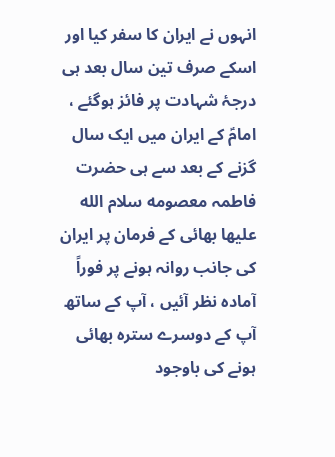انہوں نے ایران کا سفر کیا اور اسکے صرف تین سال بعد ہی درجۂ شہادت پر فائز ہوگئے ، امامؑ کے ایران میں ایک سال گزنے کے بعد سے ہی حضرت فاطمہ معصومه سلام الله علیها بھائی کے فرمان پر ایران کی جانب روانہ ہونے پر فوراً آمادہ نظر آئیں ، آپ کے ساتھ آپ کے دوسرے سترہ بھائی ہونے کی باوجود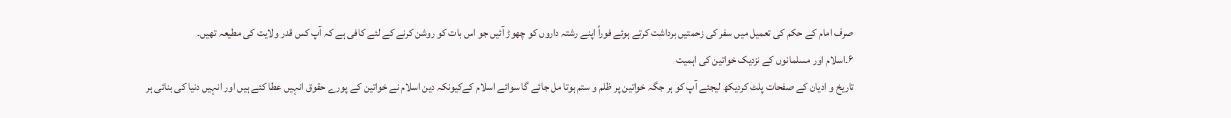صرف امام کے حکم کی تعمیل میں سفر کی زحمتیں برداشت کرتے ہوئے فوراً اپنے رشتہ داروں کو چھوڑ آئیں جو اس بات کو روشن کرنے کے لئے کافی ہے کہ آپ کس قدر ولایت کی مطیعہ تھیں۔
۶۔اسلام اور مسلمانوں کے نزدیک خواتین کی اہمیت
تاریخ و ادیان کے صفحات پلٹ کردیکھ لیجئے آپ کو ہر جگہ خواتین پر ظلم و ستم ہوتا مل جائے گا سوائے اسلام کےکیونکہ دین اسلام نے خواتین کے پورے حقوق انہیں عطا کئے ہیں اور انہیں دنیا کی بنائی ہر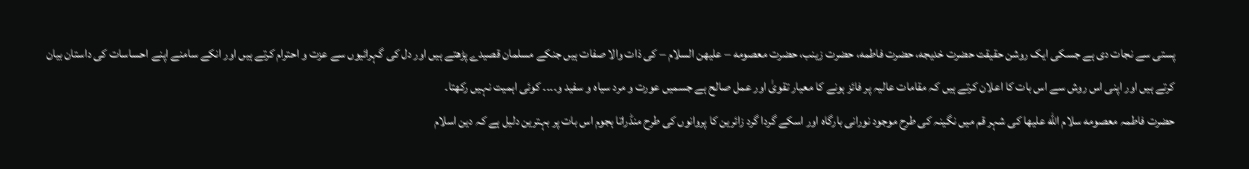پستی سے نجات دی ہے جسکی ایک روشن حقیقت حضرت خدیجه، حضرت فاطمه، حضرت زینب، حضرت معصومه – علیهن السلام – کی ذات والا صفات ہیں جنکے مسلمان قصیدے پڑھتے ہیں اور دل کی گہرائیوں سے عزت و احترام کرتے ہیں اور انکے سامنے اپنے احساسات کی داستان بیان کرتے ہیں اور اپنی اس روش سے اس بات کا اعلان کرتے ہیں کہ مقامات عالیہ پر فائز ہونے کا معیار تقویٰ اور عمل صالح ہے جسمیں عورت و مرد سیاہ و سفید و۔۔۔۔ کوئی اہمیت نہیں رکھتا۔
حضرت فاطمہ معصومه سلام الله علیها کی شہر قم میں نگینہ کی طرح موجود نورانی بارگاہ اور اسکے گردا گرد زائرین کا پروانوں کی طرح منڈراتا ہجوم اس بات پر بہترین دلیل ہے کہ دین اسلام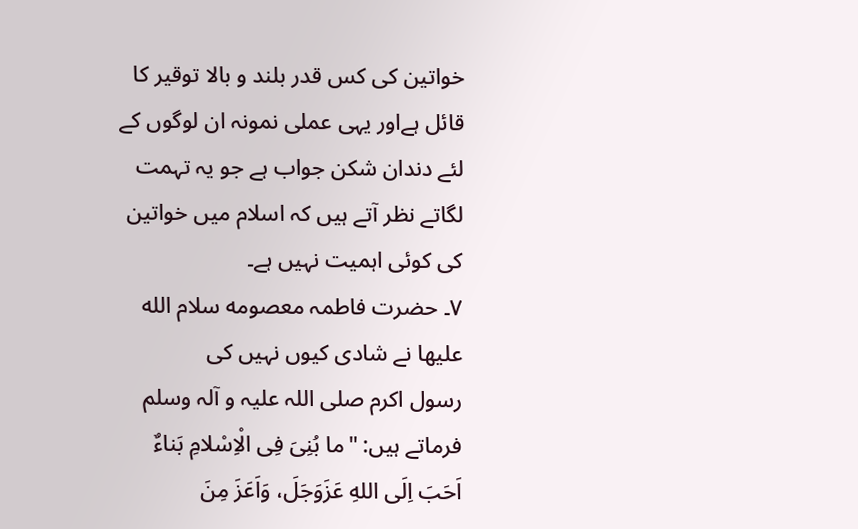خواتین کی کس قدر بلند و بالا توقیر کا قائل ہےاور یہی عملی نمونہ ان لوگوں کے لئے دندان شکن جواب ہے جو یہ تہمت لگاتے نظر آتے ہیں کہ اسلام میں خواتین کی کوئی اہمیت نہیں ہے۔
۷۔ حضرت فاطمہ معصومه سلام الله علیها نے شادی کیوں نہیں کی
رسول اکرم صلی اللہ علیہ و آلہ وسلم فرماتے ہیں: "ما بُنِیَ فِی الْاِسْلامِ بَناءٌ اَحَبَ اِلَی اللهِ عَزَوَجَلَ، وَاَعَزَ مِنَ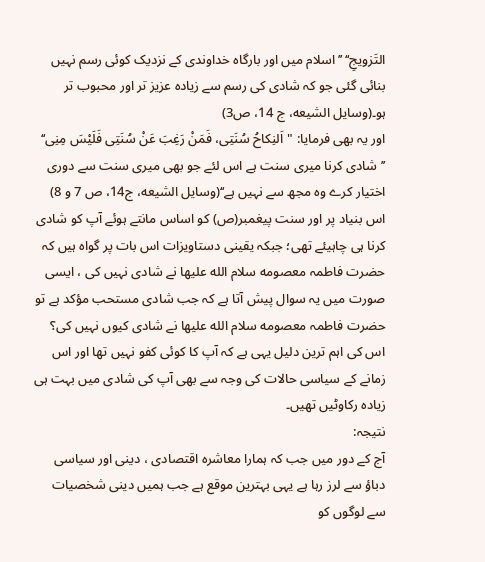التَزویجِ‘‘ ’’اسلام میں اور بارگاہ خداوندی کے نزدیک کوئی رسم نہیں بنائی گئی جو کہ شادی کی رسم سے زیادہ عزیز تر اور محبوب تر ہو۔(وسایل الشیعه، ج 14، ص3)
اور یہ بھی فرمایا: "اَلنِکاحُ سُنَتِی، فَمَنْ رَغِبَ عَنْ سُنَتِی فَلَیْسَ مِنِی‘‘
’’شادی کرنا میری سنت ہے اس لئے جو بھی میری سنت سے دوری اختیار کرے وہ مجھ سے نہیں ہے‘‘(وسایل الشیعه، ج14، ص 7 و 8)
اس بنیاد پر اور سنت پیغمبر(ص) کو اساس مانتے ہوئے آپ کو شادی کرنا ہی چاہیئے تھی؛ جبکہ یقینی دستاویزات اس بات پر گواہ ہیں کہ حضرت فاطمہ معصومه سلام الله علیها نے شادی نہیں کی ، ایسی صورت میں یہ سوال پیش آتا ہے کہ جب شادی مستحب مؤکد ہے تو حضرت فاطمہ معصومه سلام الله علیها نے شادی کیوں نہیں کی؟ اس کی اہم ترین دلیل یہی ہے کہ آپ کا کوئی کفو نہیں تھا اور اس زمانے کے سیاسی حالات کی وجہ سے بھی آپ کی شادی میں بہت ہی زیادہ رکاوٹیں تھیں۔
نتیجہ:
آج کے دور میں جب کہ ہمارا معاشرہ اقتصادی ، دینی اور سیاسی دباؤ سے لرز رہا ہے یہی بہترین موقع ہے جب ہمیں دینی شخصیات سے لوگوں کو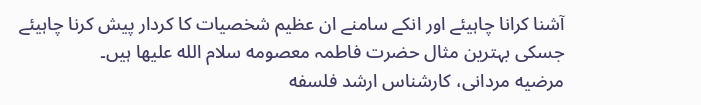آشنا کرانا چاہیئے اور انکے سامنے ان عظیم شخصیات کا کردار پیش کرنا چاہیئے جسکی بہترین مثال حضرت فاطمہ معصومه سلام الله علیها ہیں۔
مرضیه مردانی، کارشناس ارشد فلسفه